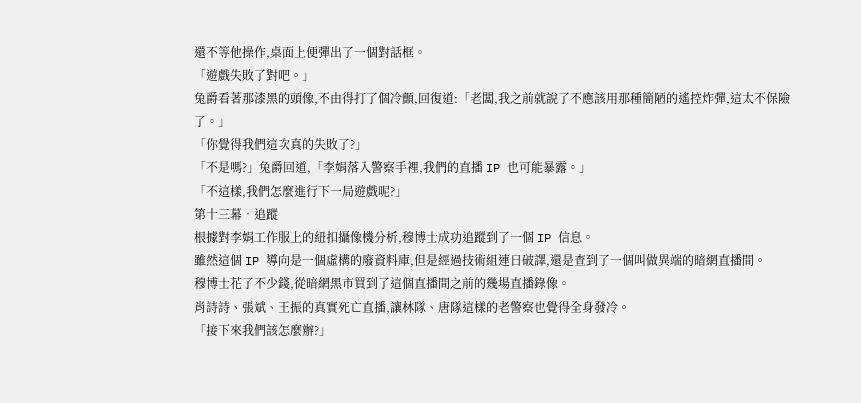還不等他操作,桌面上便彈出了一個對話框。
「遊戲失敗了對吧。」
兔爵看著那漆黑的頭像,不由得打了個冷顫,回復道:「老闆,我之前就說了不應該用那種簡陋的遙控炸彈,這太不保險了。」
「你覺得我們這次真的失敗了?」
「不是嗎?」兔爵回道,「李娟落入警察手裡,我們的直播 IP 也可能暴露。」
「不這樣,我們怎麼進行下一局遊戲呢?」
第十三幕•追蹤
根據對李娟工作服上的紐扣攝像機分析,穆博士成功追蹤到了一個 IP 信息。
雖然這個 IP 導向是一個虛構的廢資料庫,但是經過技術組連日破譯,還是查到了一個叫做異端的暗網直播間。
穆博士花了不少錢,從暗網黑市買到了這個直播間之前的幾場直播錄像。
肖詩詩、張斌、王振的真實死亡直播,讓林隊、唐隊這樣的老警察也覺得全身發冷。
「接下來我們該怎麼辦?」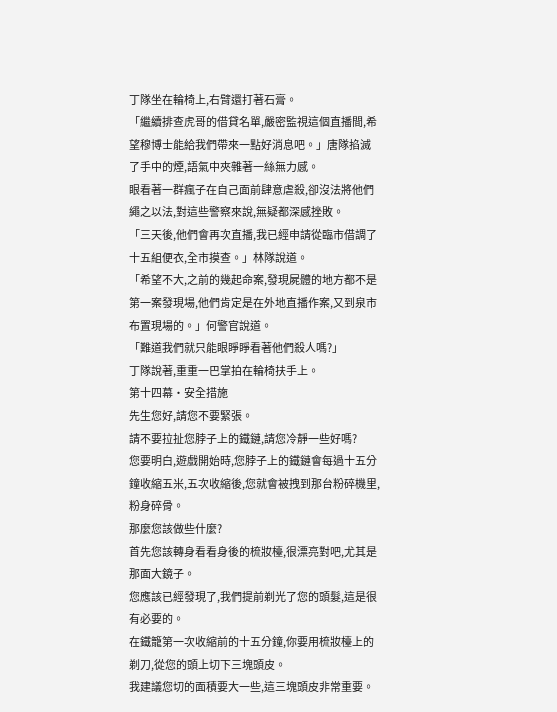丁隊坐在輪椅上,右臂還打著石膏。
「繼續排查虎哥的借貸名單,嚴密監視這個直播間,希望穆博士能給我們帶來一點好消息吧。」唐隊掐滅了手中的煙,語氣中夾雜著一絲無力感。
眼看著一群瘋子在自己面前肆意虐殺,卻沒法將他們繩之以法,對這些警察來說,無疑都深感挫敗。
「三天後,他們會再次直播,我已經申請從臨市借調了十五組便衣,全市摸查。」林隊說道。
「希望不大,之前的幾起命案,發現屍體的地方都不是第一案發現場,他們肯定是在外地直播作案,又到泉市布置現場的。」何警官說道。
「難道我們就只能眼睜睜看著他們殺人嗎?」
丁隊說著,重重一巴掌拍在輪椅扶手上。
第十四幕•安全措施
先生您好,請您不要緊張。
請不要拉扯您脖子上的鐵鏈,請您冷靜一些好嗎?
您要明白,遊戲開始時,您脖子上的鐵鏈會每過十五分鐘收縮五米,五次收縮後,您就會被拽到那台粉碎機里,粉身碎骨。
那麼您該做些什麼?
首先您該轉身看看身後的梳妝檯,很漂亮對吧,尤其是那面大鏡子。
您應該已經發現了,我們提前剃光了您的頭髮,這是很有必要的。
在鐵籠第一次收縮前的十五分鐘,你要用梳妝檯上的剃刀,從您的頭上切下三塊頭皮。
我建議您切的面積要大一些,這三塊頭皮非常重要。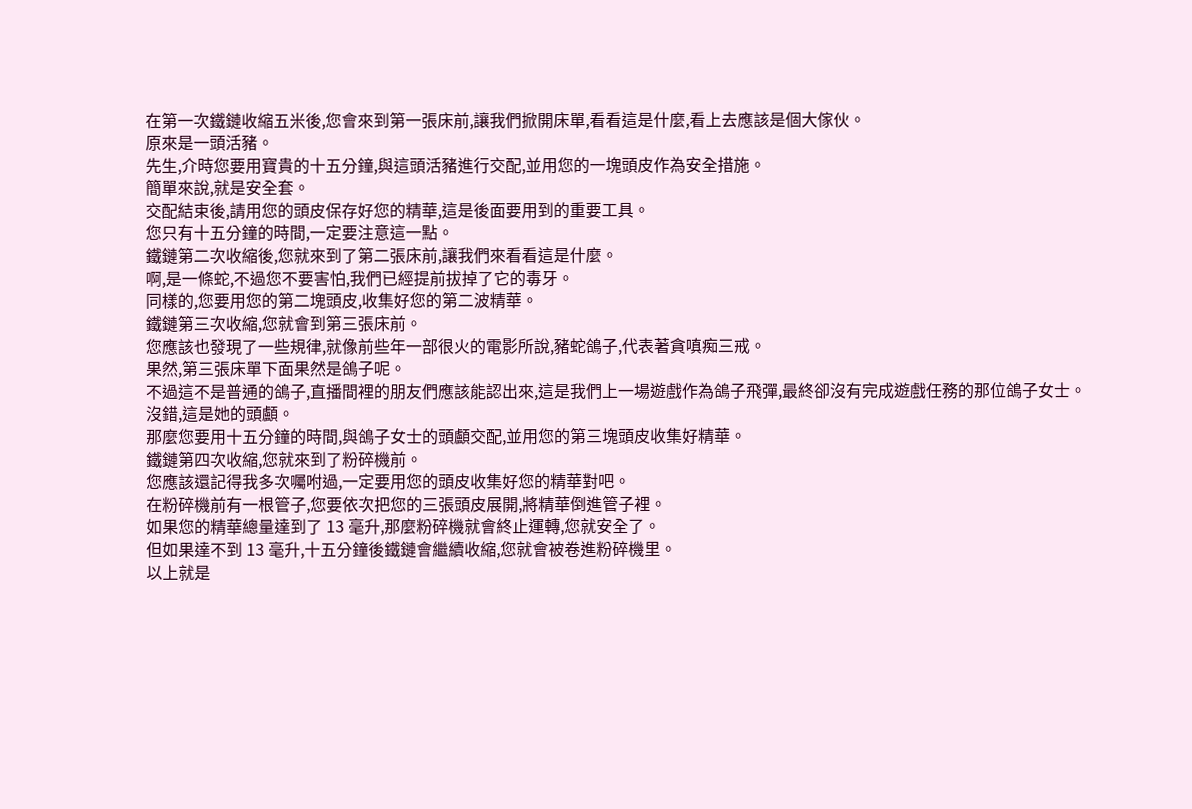在第一次鐵鏈收縮五米後,您會來到第一張床前,讓我們掀開床單,看看這是什麼,看上去應該是個大傢伙。
原來是一頭活豬。
先生,介時您要用寶貴的十五分鐘,與這頭活豬進行交配,並用您的一塊頭皮作為安全措施。
簡單來說,就是安全套。
交配結束後,請用您的頭皮保存好您的精華,這是後面要用到的重要工具。
您只有十五分鐘的時間,一定要注意這一點。
鐵鏈第二次收縮後,您就來到了第二張床前,讓我們來看看這是什麼。
啊,是一條蛇,不過您不要害怕,我們已經提前拔掉了它的毒牙。
同樣的,您要用您的第二塊頭皮,收集好您的第二波精華。
鐵鏈第三次收縮,您就會到第三張床前。
您應該也發現了一些規律,就像前些年一部很火的電影所說,豬蛇鴿子,代表著貪嗔痴三戒。
果然,第三張床單下面果然是鴿子呢。
不過這不是普通的鴿子,直播間裡的朋友們應該能認出來,這是我們上一場遊戲作為鴿子飛彈,最終卻沒有完成遊戲任務的那位鴿子女士。
沒錯,這是她的頭顱。
那麼您要用十五分鐘的時間,與鴿子女士的頭顱交配,並用您的第三塊頭皮收集好精華。
鐵鏈第四次收縮,您就來到了粉碎機前。
您應該還記得我多次囑咐過,一定要用您的頭皮收集好您的精華對吧。
在粉碎機前有一根管子,您要依次把您的三張頭皮展開,將精華倒進管子裡。
如果您的精華總量達到了 13 毫升,那麼粉碎機就會終止運轉,您就安全了。
但如果達不到 13 毫升,十五分鐘後鐵鏈會繼續收縮,您就會被卷進粉碎機里。
以上就是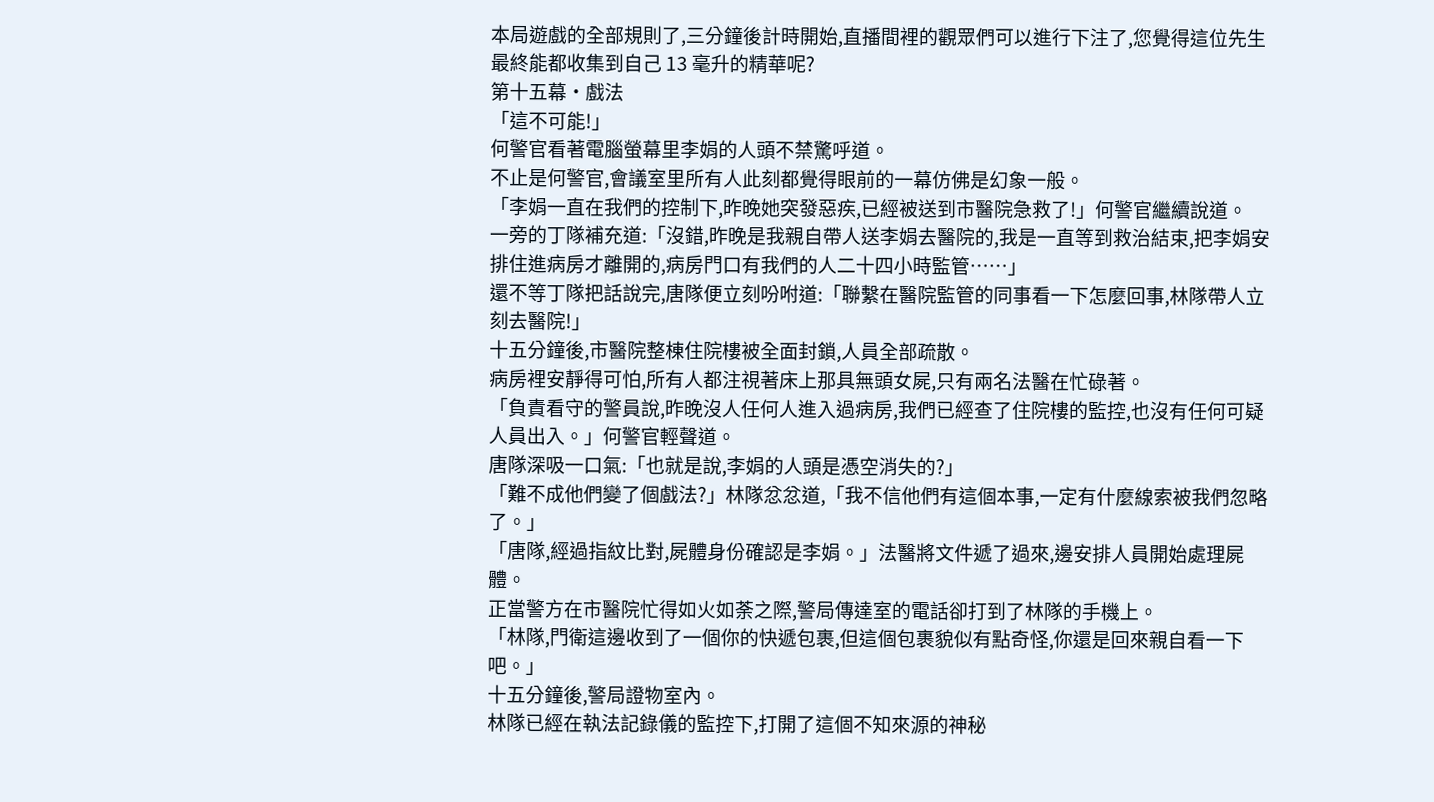本局遊戲的全部規則了,三分鐘後計時開始,直播間裡的觀眾們可以進行下注了,您覺得這位先生最終能都收集到自己 13 毫升的精華呢?
第十五幕•戲法
「這不可能!」
何警官看著電腦螢幕里李娟的人頭不禁驚呼道。
不止是何警官,會議室里所有人此刻都覺得眼前的一幕仿佛是幻象一般。
「李娟一直在我們的控制下,昨晚她突發惡疾,已經被送到市醫院急救了!」何警官繼續說道。
一旁的丁隊補充道:「沒錯,昨晚是我親自帶人送李娟去醫院的,我是一直等到救治結束,把李娟安排住進病房才離開的,病房門口有我們的人二十四小時監管……」
還不等丁隊把話說完,唐隊便立刻吩咐道:「聯繫在醫院監管的同事看一下怎麼回事,林隊帶人立刻去醫院!」
十五分鐘後,市醫院整棟住院樓被全面封鎖,人員全部疏散。
病房裡安靜得可怕,所有人都注視著床上那具無頭女屍,只有兩名法醫在忙碌著。
「負責看守的警員說,昨晚沒人任何人進入過病房,我們已經查了住院樓的監控,也沒有任何可疑人員出入。」何警官輕聲道。
唐隊深吸一口氣:「也就是說,李娟的人頭是憑空消失的?」
「難不成他們變了個戲法?」林隊忿忿道,「我不信他們有這個本事,一定有什麼線索被我們忽略了。」
「唐隊,經過指紋比對,屍體身份確認是李娟。」法醫將文件遞了過來,邊安排人員開始處理屍體。
正當警方在市醫院忙得如火如荼之際,警局傳達室的電話卻打到了林隊的手機上。
「林隊,門衛這邊收到了一個你的快遞包裹,但這個包裹貌似有點奇怪,你還是回來親自看一下吧。」
十五分鐘後,警局證物室內。
林隊已經在執法記錄儀的監控下,打開了這個不知來源的神秘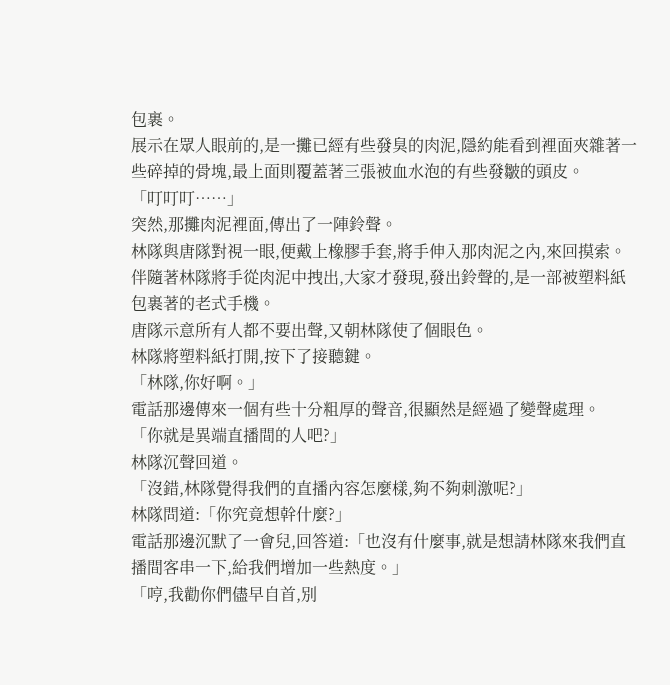包裹。
展示在眾人眼前的,是一攤已經有些發臭的肉泥,隱約能看到裡面夾雜著一些碎掉的骨塊,最上面則覆蓋著三張被血水泡的有些發皺的頭皮。
「叮叮叮……」
突然,那攤肉泥裡面,傳出了一陣鈴聲。
林隊與唐隊對視一眼,便戴上橡膠手套,將手伸入那肉泥之內,來回摸索。
伴隨著林隊將手從肉泥中拽出,大家才發現,發出鈴聲的,是一部被塑料紙包裹著的老式手機。
唐隊示意所有人都不要出聲,又朝林隊使了個眼色。
林隊將塑料紙打開,按下了接聽鍵。
「林隊,你好啊。」
電話那邊傳來一個有些十分粗厚的聲音,很顯然是經過了變聲處理。
「你就是異端直播間的人吧?」
林隊沉聲回道。
「沒錯,林隊覺得我們的直播內容怎麼樣,夠不夠刺激呢?」
林隊問道:「你究竟想幹什麼?」
電話那邊沉默了一會兒,回答道:「也沒有什麼事,就是想請林隊來我們直播間客串一下,給我們增加一些熱度。」
「哼,我勸你們儘早自首,別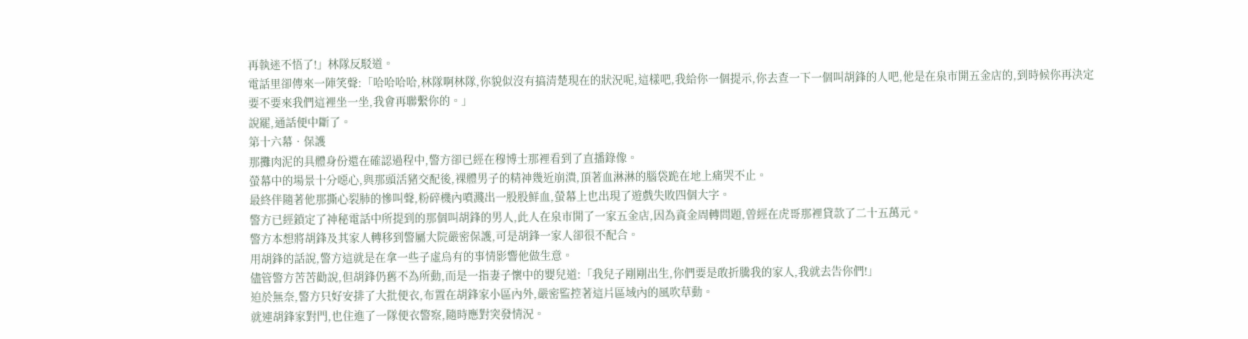再執迷不悟了!」林隊反駁道。
電話里卻傳來一陣笑聲:「哈哈哈哈,林隊啊林隊,你貌似沒有搞清楚現在的狀況呢,這樣吧,我給你一個提示,你去查一下一個叫胡鋒的人吧,他是在泉市開五金店的,到時候你再決定要不要來我們這裡坐一坐,我會再聯繫你的。」
說罷,通話便中斷了。
第十六幕•保護
那攤肉泥的具體身份還在確認過程中,警方卻已經在穆博士那裡看到了直播錄像。
螢幕中的場景十分噁心,與那頭活豬交配後,裸體男子的精神幾近崩潰,頂著血淋淋的腦袋跪在地上痛哭不止。
最終伴隨著他那撕心裂肺的慘叫聲,粉碎機內噴濺出一股股鮮血,螢幕上也出現了遊戲失敗四個大字。
警方已經鎖定了神秘電話中所提到的那個叫胡鋒的男人,此人在泉市開了一家五金店,因為資金周轉問題,曾經在虎哥那裡貸款了二十五萬元。
警方本想將胡鋒及其家人轉移到警屬大院嚴密保護,可是胡鋒一家人卻很不配合。
用胡鋒的話說,警方這就是在拿一些子虛烏有的事情影響他做生意。
儘管警方苦苦勸說,但胡鋒仍舊不為所動,而是一指妻子懷中的嬰兒道:「我兒子剛剛出生,你們要是敢折騰我的家人,我就去告你們!」
迫於無奈,警方只好安排了大批便衣,布置在胡鋒家小區內外,嚴密監控著這片區域內的風吹草動。
就連胡鋒家對門,也住進了一隊便衣警察,隨時應對突發情況。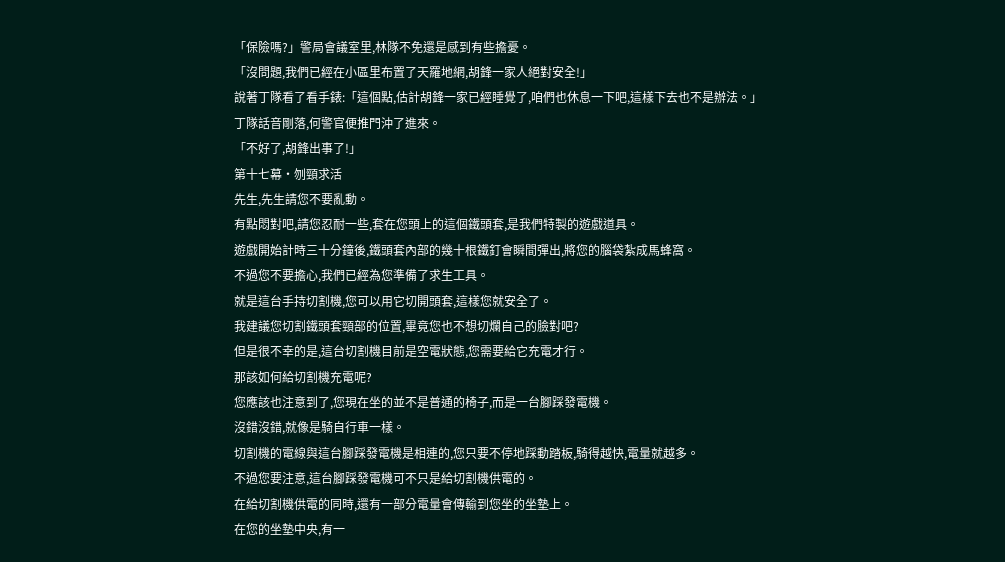「保險嗎?」警局會議室里,林隊不免還是感到有些擔憂。
「沒問題,我們已經在小區里布置了天羅地網,胡鋒一家人絕對安全!」
說著丁隊看了看手錶:「這個點,估計胡鋒一家已經睡覺了,咱們也休息一下吧,這樣下去也不是辦法。」
丁隊話音剛落,何警官便推門沖了進來。
「不好了,胡鋒出事了!」
第十七幕•刎頸求活
先生,先生請您不要亂動。
有點悶對吧,請您忍耐一些,套在您頭上的這個鐵頭套,是我們特製的遊戲道具。
遊戲開始計時三十分鐘後,鐵頭套內部的幾十根鐵釘會瞬間彈出,將您的腦袋紮成馬蜂窩。
不過您不要擔心,我們已經為您準備了求生工具。
就是這台手持切割機,您可以用它切開頭套,這樣您就安全了。
我建議您切割鐵頭套頸部的位置,畢竟您也不想切爛自己的臉對吧?
但是很不幸的是,這台切割機目前是空電狀態,您需要給它充電才行。
那該如何給切割機充電呢?
您應該也注意到了,您現在坐的並不是普通的椅子,而是一台腳踩發電機。
沒錯沒錯,就像是騎自行車一樣。
切割機的電線與這台腳踩發電機是相連的,您只要不停地踩動踏板,騎得越快,電量就越多。
不過您要注意,這台腳踩發電機可不只是給切割機供電的。
在給切割機供電的同時,還有一部分電量會傳輸到您坐的坐墊上。
在您的坐墊中央,有一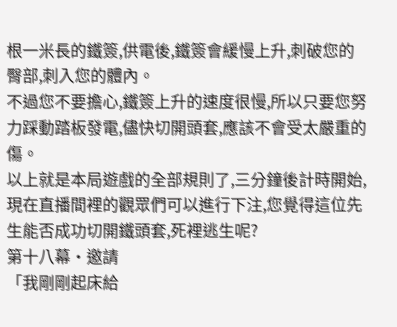根一米長的鐵簽,供電後,鐵簽會緩慢上升,刺破您的臀部,刺入您的體內。
不過您不要擔心,鐵簽上升的速度很慢,所以只要您努力踩動踏板發電,儘快切開頭套,應該不會受太嚴重的傷。
以上就是本局遊戲的全部規則了,三分鐘後計時開始,現在直播間裡的觀眾們可以進行下注,您覺得這位先生能否成功切開鐵頭套,死裡逃生呢?
第十八幕•邀請
「我剛剛起床給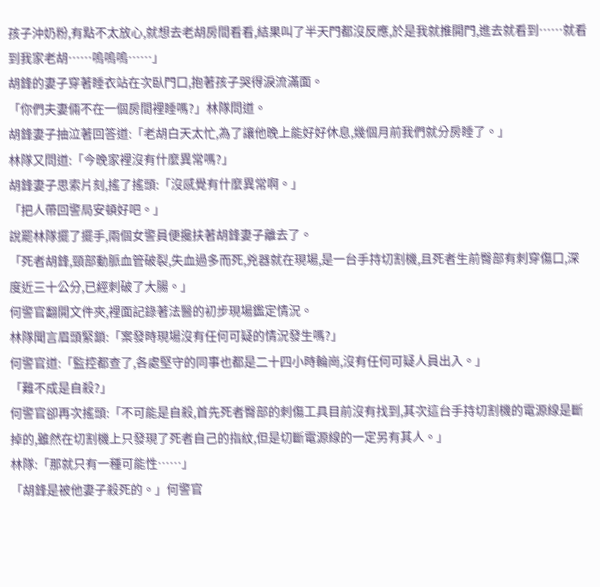孩子沖奶粉,有點不太放心,就想去老胡房間看看,結果叫了半天門都沒反應,於是我就推開門,進去就看到……就看到我家老胡……嗚嗚嗚……」
胡鋒的妻子穿著睡衣站在次臥門口,抱著孩子哭得淚流滿面。
「你們夫妻倆不在一個房間裡睡嗎?」林隊問道。
胡鋒妻子抽泣著回答道:「老胡白天太忙,為了讓他晚上能好好休息,幾個月前我們就分房睡了。」
林隊又問道:「今晚家裡沒有什麼異常嗎?」
胡鋒妻子思索片刻,搖了搖頭:「沒感覺有什麼異常啊。」
「把人帶回警局安頓好吧。」
說罷林隊擺了擺手,兩個女警員便攙扶著胡鋒妻子離去了。
「死者胡鋒,頸部動脈血管破裂,失血過多而死,兇器就在現場,是一台手持切割機,且死者生前臀部有刺穿傷口,深度近三十公分,已經刺破了大腸。」
何警官翻開文件夾,裡面記錄著法醫的初步現場鑑定情況。
林隊聞言眉頭緊鎖:「案發時現場沒有任何可疑的情況發生嗎?」
何警官道:「監控都查了,各處堅守的同事也都是二十四小時輪崗,沒有任何可疑人員出入。」
「難不成是自殺?」
何警官卻再次搖頭:「不可能是自殺,首先死者臀部的刺傷工具目前沒有找到,其次這台手持切割機的電源線是斷掉的,雖然在切割機上只發現了死者自己的指紋,但是切斷電源線的一定另有其人。」
林隊:「那就只有一種可能性……」
「胡鋒是被他妻子殺死的。」何警官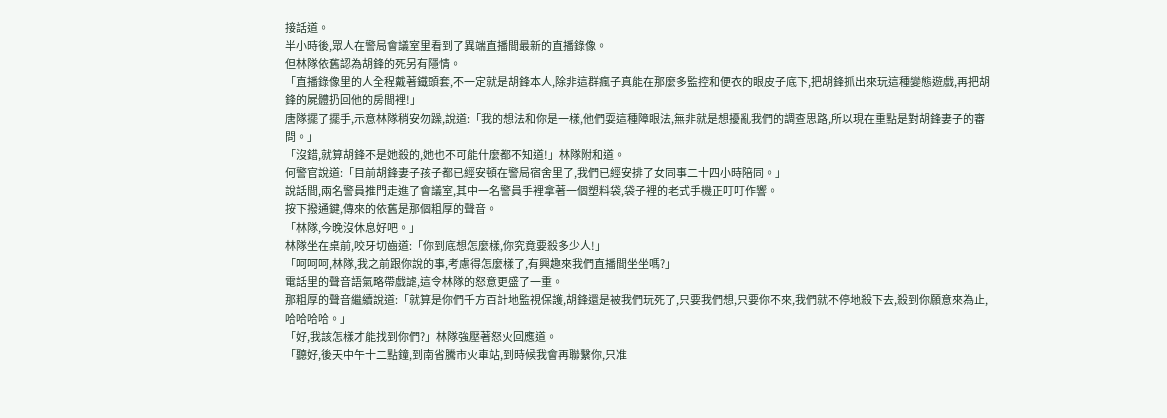接話道。
半小時後,眾人在警局會議室里看到了異端直播間最新的直播錄像。
但林隊依舊認為胡鋒的死另有隱情。
「直播錄像里的人全程戴著鐵頭套,不一定就是胡鋒本人,除非這群瘋子真能在那麼多監控和便衣的眼皮子底下,把胡鋒抓出來玩這種變態遊戲,再把胡鋒的屍體扔回他的房間裡!」
唐隊擺了擺手,示意林隊稍安勿躁,說道:「我的想法和你是一樣,他們耍這種障眼法,無非就是想擾亂我們的調查思路,所以現在重點是對胡鋒妻子的審問。」
「沒錯,就算胡鋒不是她殺的,她也不可能什麼都不知道!」林隊附和道。
何警官說道:「目前胡鋒妻子孩子都已經安頓在警局宿舍里了,我們已經安排了女同事二十四小時陪同。」
說話間,兩名警員推門走進了會議室,其中一名警員手裡拿著一個塑料袋,袋子裡的老式手機正叮叮作響。
按下撥通鍵,傳來的依舊是那個粗厚的聲音。
「林隊,今晚沒休息好吧。」
林隊坐在桌前,咬牙切齒道:「你到底想怎麼樣,你究竟要殺多少人!」
「呵呵呵,林隊,我之前跟你說的事,考慮得怎麼樣了,有興趣來我們直播間坐坐嗎?」
電話里的聲音語氣略帶戲謔,這令林隊的怒意更盛了一重。
那粗厚的聲音繼續說道:「就算是你們千方百計地監視保護,胡鋒還是被我們玩死了,只要我們想,只要你不來,我們就不停地殺下去,殺到你願意來為止,哈哈哈哈。」
「好,我該怎樣才能找到你們?」林隊強壓著怒火回應道。
「聽好,後天中午十二點鐘,到南省騰市火車站,到時候我會再聯繫你,只准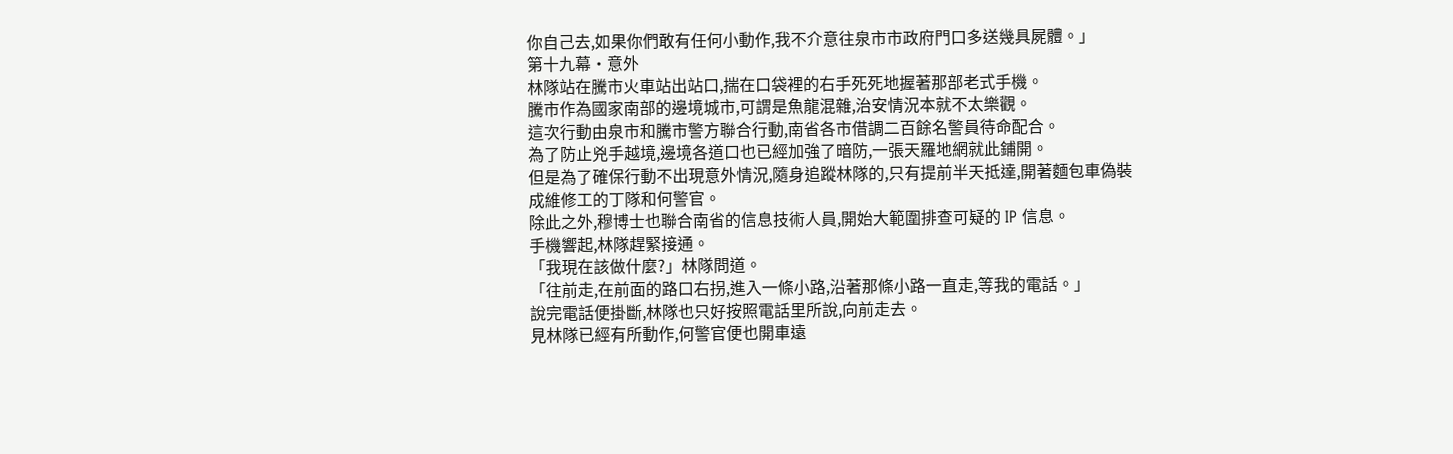你自己去,如果你們敢有任何小動作,我不介意往泉市市政府門口多送幾具屍體。」
第十九幕•意外
林隊站在騰市火車站出站口,揣在口袋裡的右手死死地握著那部老式手機。
騰市作為國家南部的邊境城市,可謂是魚龍混雜,治安情況本就不太樂觀。
這次行動由泉市和騰市警方聯合行動,南省各市借調二百餘名警員待命配合。
為了防止兇手越境,邊境各道口也已經加強了暗防,一張天羅地網就此鋪開。
但是為了確保行動不出現意外情況,隨身追蹤林隊的,只有提前半天抵達,開著麵包車偽裝成維修工的丁隊和何警官。
除此之外,穆博士也聯合南省的信息技術人員,開始大範圍排查可疑的 IP 信息。
手機響起,林隊趕緊接通。
「我現在該做什麼?」林隊問道。
「往前走,在前面的路口右拐,進入一條小路,沿著那條小路一直走,等我的電話。」
說完電話便掛斷,林隊也只好按照電話里所說,向前走去。
見林隊已經有所動作,何警官便也開車遠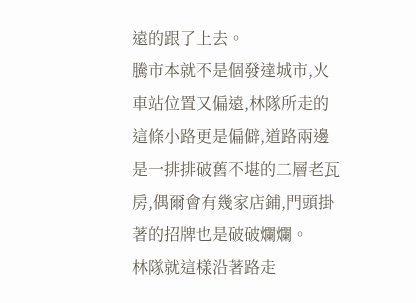遠的跟了上去。
騰市本就不是個發達城市,火車站位置又偏遠,林隊所走的這條小路更是偏僻,道路兩邊是一排排破舊不堪的二層老瓦房,偶爾會有幾家店鋪,門頭掛著的招牌也是破破爛爛。
林隊就這樣沿著路走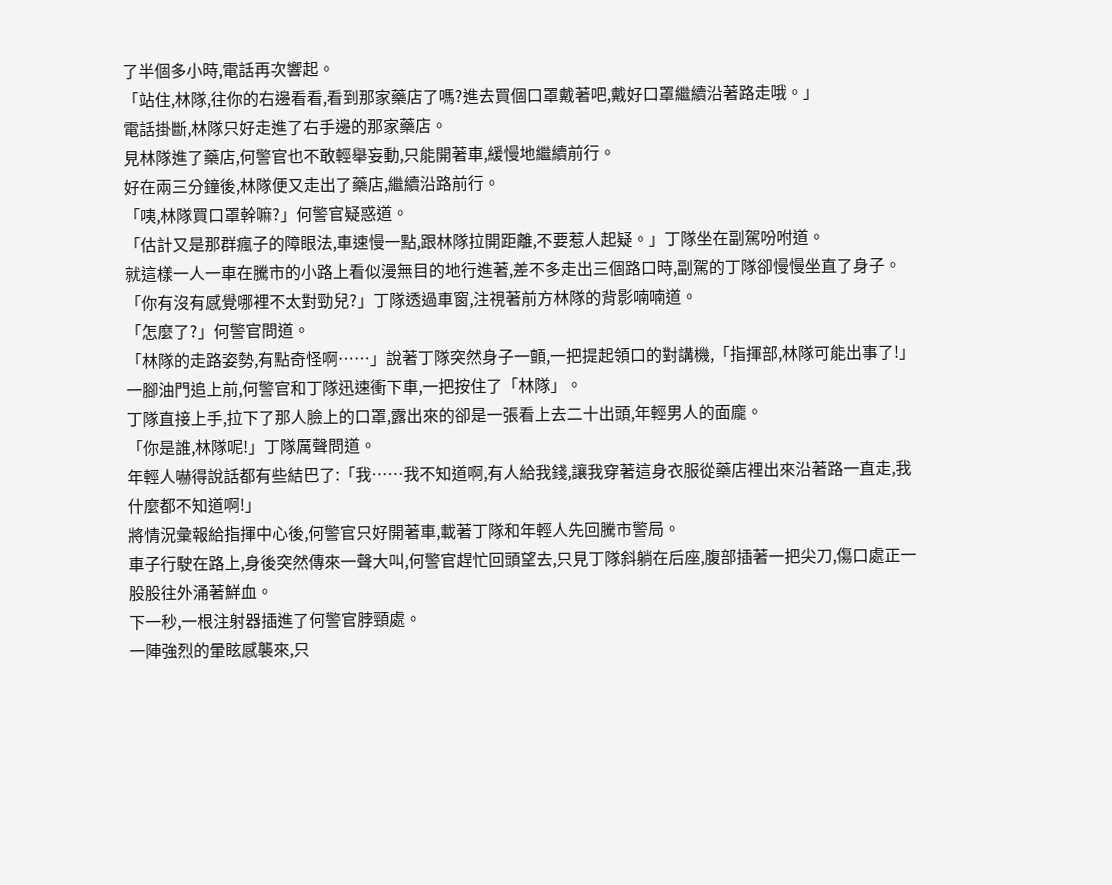了半個多小時,電話再次響起。
「站住,林隊,往你的右邊看看,看到那家藥店了嗎?進去買個口罩戴著吧,戴好口罩繼續沿著路走哦。」
電話掛斷,林隊只好走進了右手邊的那家藥店。
見林隊進了藥店,何警官也不敢輕舉妄動,只能開著車,緩慢地繼續前行。
好在兩三分鐘後,林隊便又走出了藥店,繼續沿路前行。
「咦,林隊買口罩幹嘛?」何警官疑惑道。
「估計又是那群瘋子的障眼法,車速慢一點,跟林隊拉開距離,不要惹人起疑。」丁隊坐在副駕吩咐道。
就這樣一人一車在騰市的小路上看似漫無目的地行進著,差不多走出三個路口時,副駕的丁隊卻慢慢坐直了身子。
「你有沒有感覺哪裡不太對勁兒?」丁隊透過車窗,注視著前方林隊的背影喃喃道。
「怎麼了?」何警官問道。
「林隊的走路姿勢,有點奇怪啊……」說著丁隊突然身子一顫,一把提起領口的對講機,「指揮部,林隊可能出事了!」
一腳油門追上前,何警官和丁隊迅速衝下車,一把按住了「林隊」。
丁隊直接上手,拉下了那人臉上的口罩,露出來的卻是一張看上去二十出頭,年輕男人的面龐。
「你是誰,林隊呢!」丁隊厲聲問道。
年輕人嚇得說話都有些結巴了:「我……我不知道啊,有人給我錢,讓我穿著這身衣服從藥店裡出來沿著路一直走,我什麼都不知道啊!」
將情況彙報給指揮中心後,何警官只好開著車,載著丁隊和年輕人先回騰市警局。
車子行駛在路上,身後突然傳來一聲大叫,何警官趕忙回頭望去,只見丁隊斜躺在后座,腹部插著一把尖刀,傷口處正一股股往外涌著鮮血。
下一秒,一根注射器插進了何警官脖頸處。
一陣強烈的暈眩感襲來,只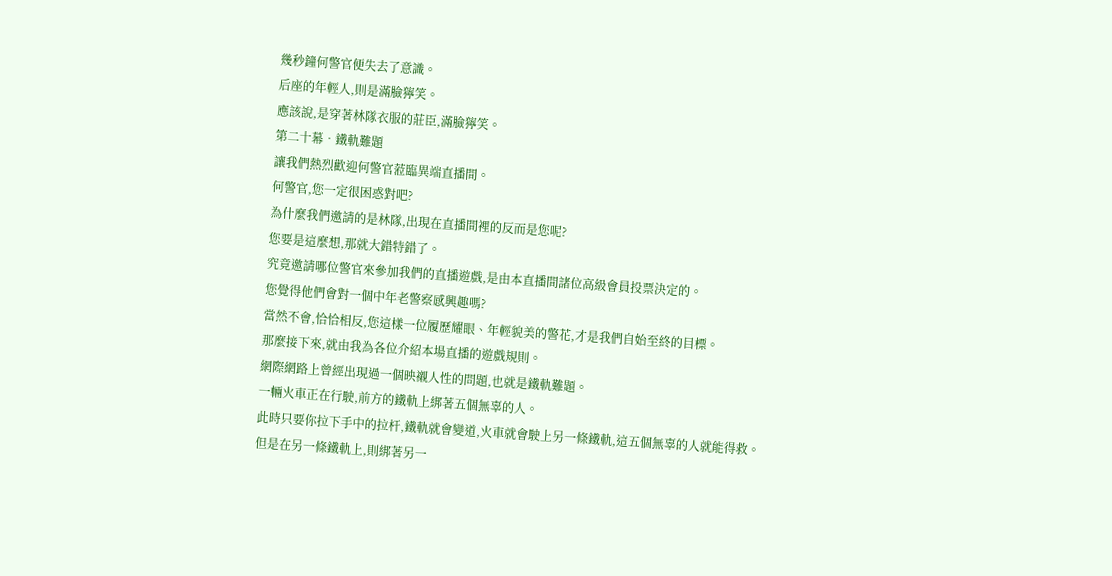幾秒鐘何警官便失去了意識。
后座的年輕人,則是滿臉獰笑。
應該說,是穿著林隊衣服的莊臣,滿臉獰笑。
第二十幕•鐵軌難題
讓我們熱烈歡迎何警官蒞臨異端直播間。
何警官,您一定很困惑對吧?
為什麼我們邀請的是林隊,出現在直播間裡的反而是您呢?
您要是這麼想,那就大錯特錯了。
究竟邀請哪位警官來參加我們的直播遊戲,是由本直播間諸位高級會員投票決定的。
您覺得他們會對一個中年老警察感興趣嗎?
當然不會,恰恰相反,您這樣一位履歷耀眼、年輕貌美的警花,才是我們自始至終的目標。
那麼接下來,就由我為各位介紹本場直播的遊戲規則。
網際網路上曾經出現過一個映襯人性的問題,也就是鐵軌難題。
一輛火車正在行駛,前方的鐵軌上綁著五個無辜的人。
此時只要你拉下手中的拉杆,鐵軌就會變道,火車就會駛上另一條鐵軌,這五個無辜的人就能得救。
但是在另一條鐵軌上,則綁著另一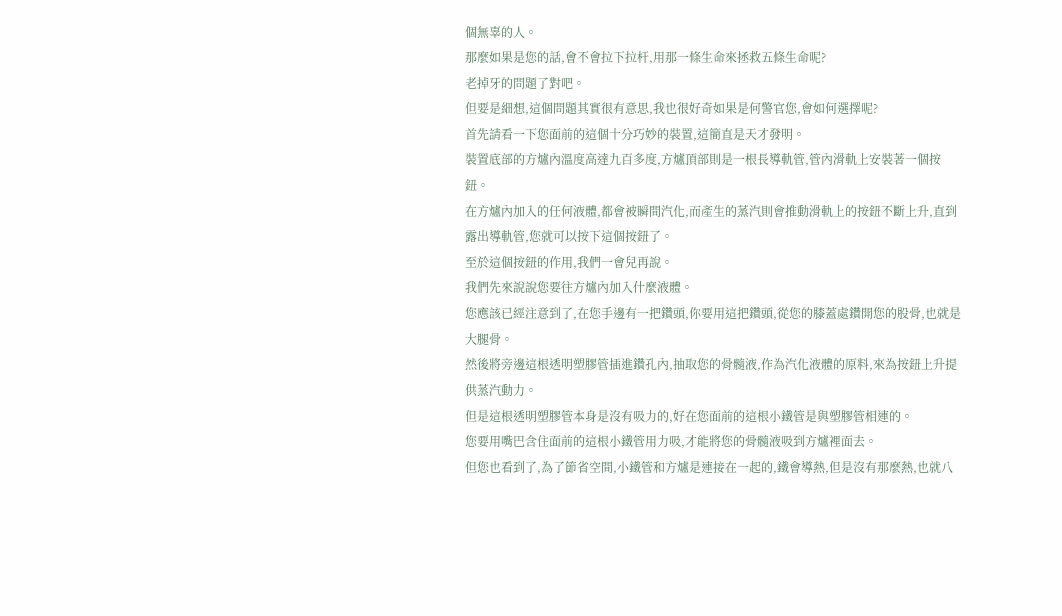個無辜的人。
那麼如果是您的話,會不會拉下拉杆,用那一條生命來拯救五條生命呢?
老掉牙的問題了對吧。
但要是細想,這個問題其實很有意思,我也很好奇如果是何警官您,會如何選擇呢?
首先請看一下您面前的這個十分巧妙的裝置,這簡直是天才發明。
裝置底部的方爐內溫度高達九百多度,方爐頂部則是一根長導軌管,管內滑軌上安裝著一個按鈕。
在方爐內加入的任何液體,都會被瞬間汽化,而產生的蒸汽則會推動滑軌上的按鈕不斷上升,直到露出導軌管,您就可以按下這個按鈕了。
至於這個按鈕的作用,我們一會兒再說。
我們先來說說您要往方爐內加入什麼液體。
您應該已經注意到了,在您手邊有一把鑽頭,你要用這把鑽頭,從您的膝蓋處鑽開您的股骨,也就是大腿骨。
然後將旁邊這根透明塑膠管插進鑽孔內,抽取您的骨髓液,作為汽化液體的原料,來為按鈕上升提供蒸汽動力。
但是這根透明塑膠管本身是沒有吸力的,好在您面前的這根小鐵管是與塑膠管相連的。
您要用嘴巴含住面前的這根小鐵管用力吸,才能將您的骨髓液吸到方爐裡面去。
但您也看到了,為了節省空間,小鐵管和方爐是連接在一起的,鐵會導熱,但是沒有那麼熱,也就八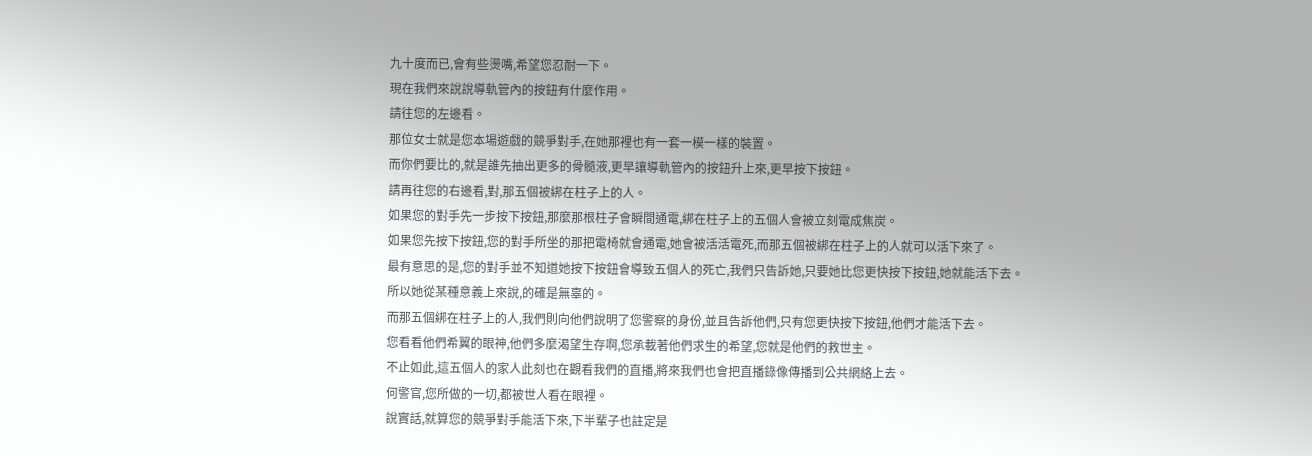九十度而已,會有些燙嘴,希望您忍耐一下。
現在我們來說說導軌管內的按鈕有什麼作用。
請往您的左邊看。
那位女士就是您本場遊戲的競爭對手,在她那裡也有一套一模一樣的裝置。
而你們要比的,就是誰先抽出更多的骨髓液,更早讓導軌管內的按鈕升上來,更早按下按鈕。
請再往您的右邊看,對,那五個被綁在柱子上的人。
如果您的對手先一步按下按鈕,那麼那根柱子會瞬間通電,綁在柱子上的五個人會被立刻電成焦炭。
如果您先按下按鈕,您的對手所坐的那把電椅就會通電,她會被活活電死,而那五個被綁在柱子上的人就可以活下來了。
最有意思的是,您的對手並不知道她按下按鈕會導致五個人的死亡,我們只告訴她,只要她比您更快按下按鈕,她就能活下去。
所以她從某種意義上來說,的確是無辜的。
而那五個綁在柱子上的人,我們則向他們說明了您警察的身份,並且告訴他們,只有您更快按下按鈕,他們才能活下去。
您看看他們希翼的眼神,他們多麼渴望生存啊,您承載著他們求生的希望,您就是他們的救世主。
不止如此,這五個人的家人此刻也在觀看我們的直播,將來我們也會把直播錄像傳播到公共網絡上去。
何警官,您所做的一切,都被世人看在眼裡。
說實話,就算您的競爭對手能活下來,下半輩子也註定是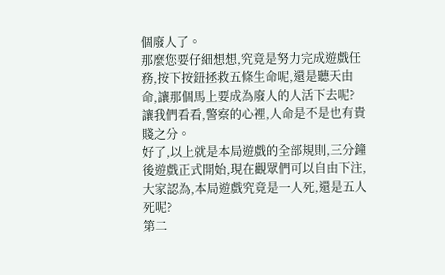個廢人了。
那麼您要仔細想想,究竟是努力完成遊戲任務,按下按鈕拯救五條生命呢,還是聽天由命,讓那個馬上要成為廢人的人活下去呢?
讓我們看看,警察的心裡,人命是不是也有貴賤之分。
好了,以上就是本局遊戲的全部規則,三分鐘後遊戲正式開始,現在觀眾們可以自由下注,大家認為,本局遊戲究竟是一人死,還是五人死呢?
第二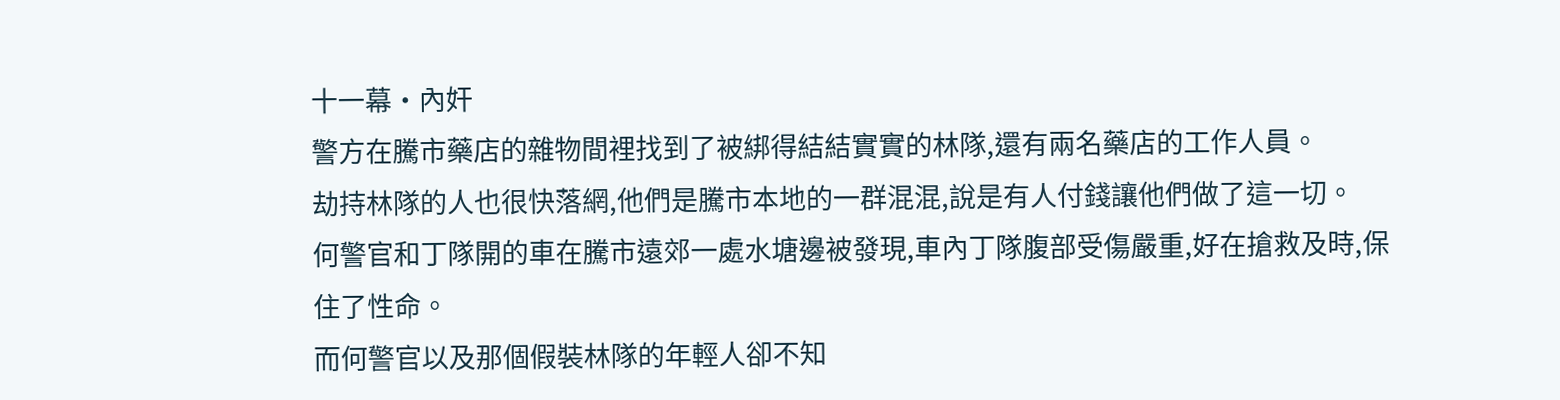十一幕•內奸
警方在騰市藥店的雜物間裡找到了被綁得結結實實的林隊,還有兩名藥店的工作人員。
劫持林隊的人也很快落網,他們是騰市本地的一群混混,說是有人付錢讓他們做了這一切。
何警官和丁隊開的車在騰市遠郊一處水塘邊被發現,車內丁隊腹部受傷嚴重,好在搶救及時,保住了性命。
而何警官以及那個假裝林隊的年輕人卻不知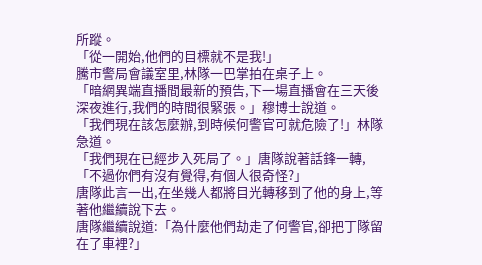所蹤。
「從一開始,他們的目標就不是我!」
騰市警局會議室里,林隊一巴掌拍在桌子上。
「暗網異端直播間最新的預告,下一場直播會在三天後深夜進行,我們的時間很緊張。」穆博士說道。
「我們現在該怎麼辦,到時候何警官可就危險了!」林隊急道。
「我們現在已經步入死局了。」唐隊說著話鋒一轉,「不過你們有沒有覺得,有個人很奇怪?」
唐隊此言一出,在坐幾人都將目光轉移到了他的身上,等著他繼續說下去。
唐隊繼續說道:「為什麼他們劫走了何警官,卻把丁隊留在了車裡?」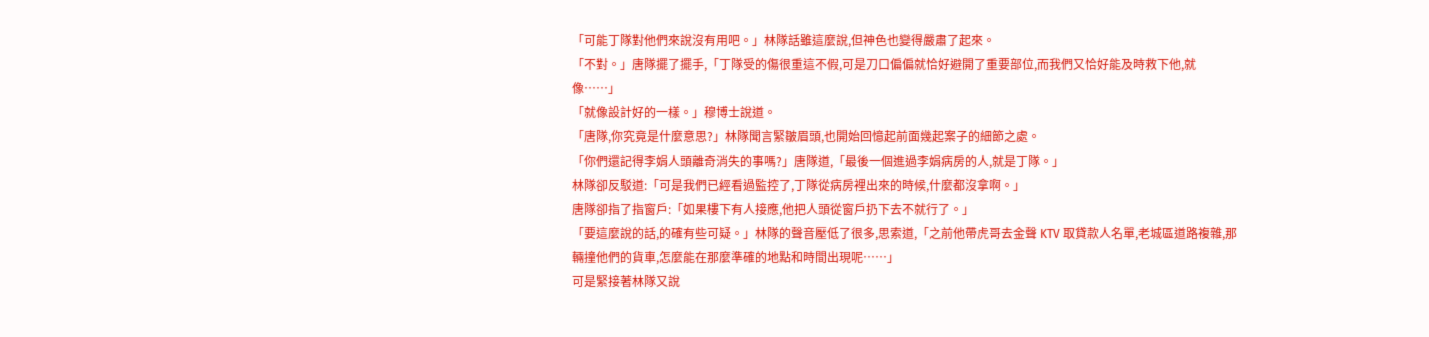「可能丁隊對他們來說沒有用吧。」林隊話雖這麼說,但神色也變得嚴肅了起來。
「不對。」唐隊擺了擺手,「丁隊受的傷很重這不假,可是刀口偏偏就恰好避開了重要部位,而我們又恰好能及時救下他,就像……」
「就像設計好的一樣。」穆博士說道。
「唐隊,你究竟是什麼意思?」林隊聞言緊皺眉頭,也開始回憶起前面幾起案子的細節之處。
「你們還記得李娟人頭離奇消失的事嗎?」唐隊道,「最後一個進過李娟病房的人,就是丁隊。」
林隊卻反駁道:「可是我們已經看過監控了,丁隊從病房裡出來的時候,什麼都沒拿啊。」
唐隊卻指了指窗戶:「如果樓下有人接應,他把人頭從窗戶扔下去不就行了。」
「要這麼說的話,的確有些可疑。」林隊的聲音壓低了很多,思索道,「之前他帶虎哥去金聲 KTV 取貸款人名單,老城區道路複雜,那輛撞他們的貨車,怎麼能在那麼準確的地點和時間出現呢……」
可是緊接著林隊又說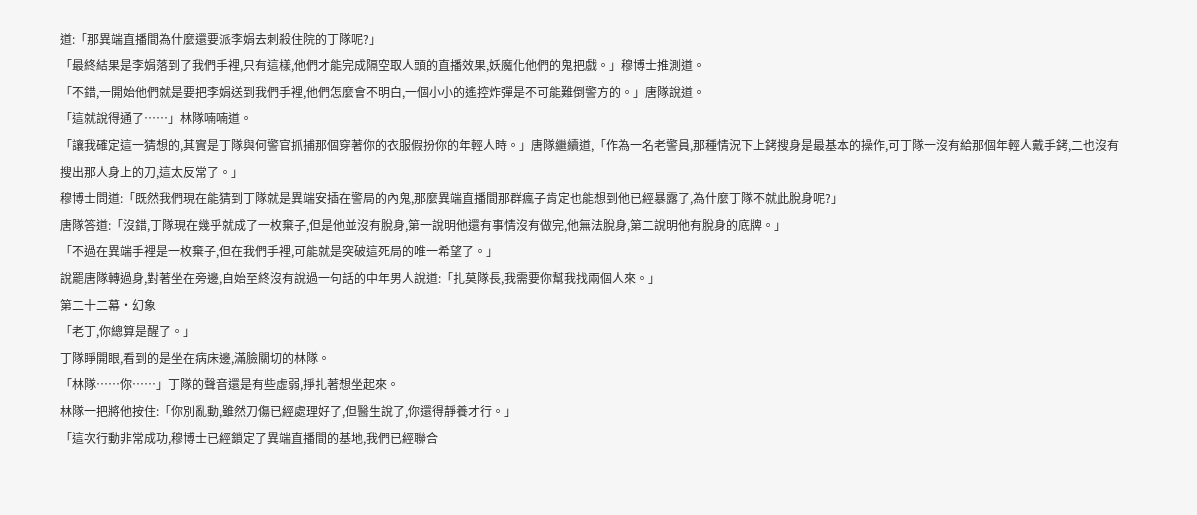道:「那異端直播間為什麼還要派李娟去刺殺住院的丁隊呢?」
「最終結果是李娟落到了我們手裡,只有這樣,他們才能完成隔空取人頭的直播效果,妖魔化他們的鬼把戲。」穆博士推測道。
「不錯,一開始他們就是要把李娟送到我們手裡,他們怎麼會不明白,一個小小的遙控炸彈是不可能難倒警方的。」唐隊說道。
「這就說得通了……」林隊喃喃道。
「讓我確定這一猜想的,其實是丁隊與何警官抓捕那個穿著你的衣服假扮你的年輕人時。」唐隊繼續道,「作為一名老警員,那種情況下上銬搜身是最基本的操作,可丁隊一沒有給那個年輕人戴手銬,二也沒有搜出那人身上的刀,這太反常了。」
穆博士問道:「既然我們現在能猜到丁隊就是異端安插在警局的內鬼,那麼異端直播間那群瘋子肯定也能想到他已經暴露了,為什麼丁隊不就此脫身呢?」
唐隊答道:「沒錯,丁隊現在幾乎就成了一枚棄子,但是他並沒有脫身,第一說明他還有事情沒有做完,他無法脫身,第二說明他有脫身的底牌。」
「不過在異端手裡是一枚棄子,但在我們手裡,可能就是突破這死局的唯一希望了。」
說罷唐隊轉過身,對著坐在旁邊,自始至終沒有說過一句話的中年男人說道:「扎莫隊長,我需要你幫我找兩個人來。」
第二十二幕•幻象
「老丁,你總算是醒了。」
丁隊睜開眼,看到的是坐在病床邊,滿臉關切的林隊。
「林隊……你……」丁隊的聲音還是有些虛弱,掙扎著想坐起來。
林隊一把將他按住:「你別亂動,雖然刀傷已經處理好了,但醫生說了,你還得靜養才行。」
「這次行動非常成功,穆博士已經鎖定了異端直播間的基地,我們已經聯合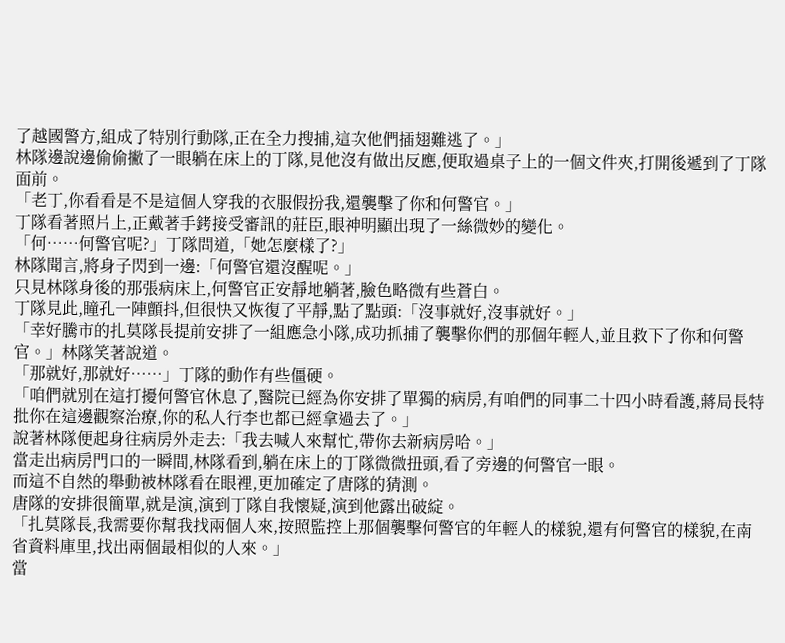了越國警方,組成了特別行動隊,正在全力搜捕,這次他們插翅難逃了。」
林隊邊說邊偷偷撇了一眼躺在床上的丁隊,見他沒有做出反應,便取過桌子上的一個文件夾,打開後遞到了丁隊面前。
「老丁,你看看是不是這個人穿我的衣服假扮我,還襲擊了你和何警官。」
丁隊看著照片上,正戴著手銬接受審訊的莊臣,眼神明顯出現了一絲微妙的變化。
「何……何警官呢?」丁隊問道,「她怎麼樣了?」
林隊聞言,將身子閃到一邊:「何警官還沒醒呢。」
只見林隊身後的那張病床上,何警官正安靜地躺著,臉色略微有些蒼白。
丁隊見此,瞳孔一陣顫抖,但很快又恢復了平靜,點了點頭:「沒事就好,沒事就好。」
「幸好騰市的扎莫隊長提前安排了一組應急小隊,成功抓捕了襲擊你們的那個年輕人,並且救下了你和何警官。」林隊笑著說道。
「那就好,那就好……」丁隊的動作有些僵硬。
「咱們就別在這打擾何警官休息了,醫院已經為你安排了單獨的病房,有咱們的同事二十四小時看護,蔣局長特批你在這邊觀察治療,你的私人行李也都已經拿過去了。」
說著林隊便起身往病房外走去:「我去喊人來幫忙,帶你去新病房哈。」
當走出病房門口的一瞬間,林隊看到,躺在床上的丁隊微微扭頭,看了旁邊的何警官一眼。
而這不自然的舉動被林隊看在眼裡,更加確定了唐隊的猜測。
唐隊的安排很簡單,就是演,演到丁隊自我懷疑,演到他露出破綻。
「扎莫隊長,我需要你幫我找兩個人來,按照監控上那個襲擊何警官的年輕人的樣貌,還有何警官的樣貌,在南省資料庫里,找出兩個最相似的人來。」
當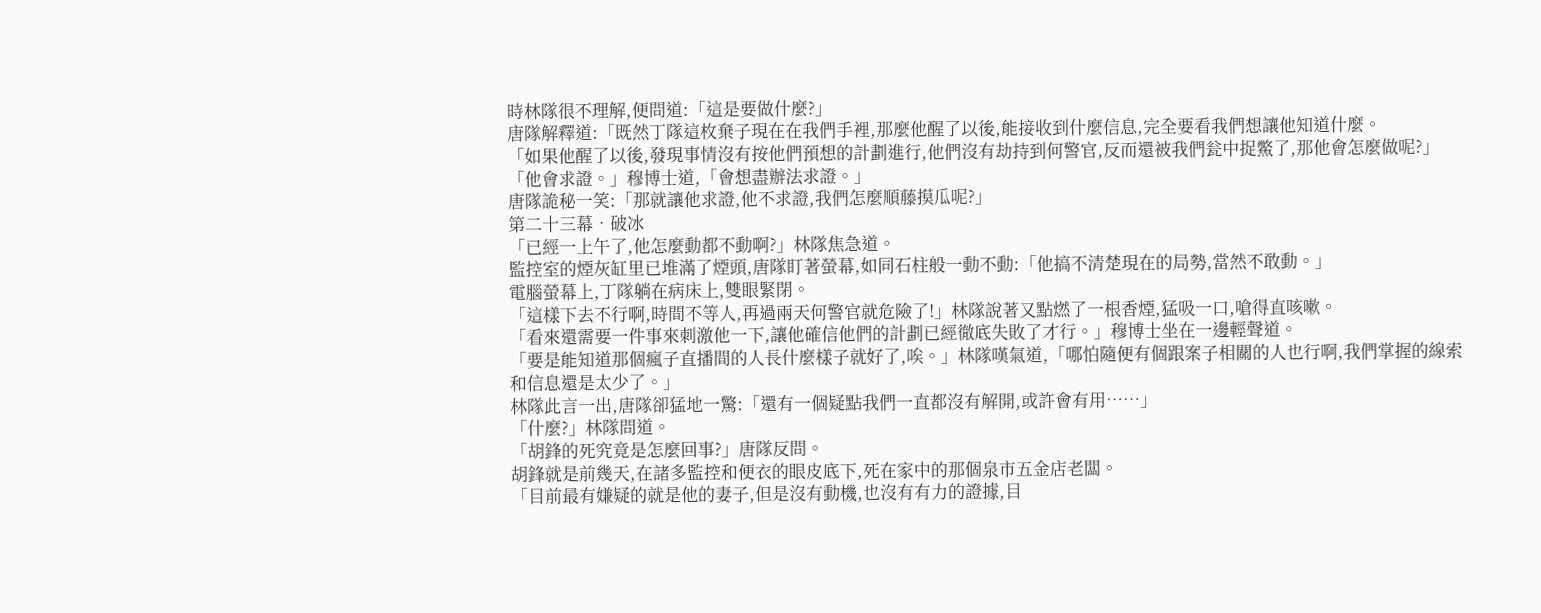時林隊很不理解,便問道:「這是要做什麼?」
唐隊解釋道:「既然丁隊這枚棄子現在在我們手裡,那麼他醒了以後,能接收到什麼信息,完全要看我們想讓他知道什麼。
「如果他醒了以後,發現事情沒有按他們預想的計劃進行,他們沒有劫持到何警官,反而還被我們瓮中捉鱉了,那他會怎麼做呢?」
「他會求證。」穆博士道,「會想盡辦法求證。」
唐隊詭秘一笑:「那就讓他求證,他不求證,我們怎麼順藤摸瓜呢?」
第二十三幕•破冰
「已經一上午了,他怎麼動都不動啊?」林隊焦急道。
監控室的煙灰缸里已堆滿了煙頭,唐隊盯著螢幕,如同石柱般一動不動:「他搞不清楚現在的局勢,當然不敢動。」
電腦螢幕上,丁隊躺在病床上,雙眼緊閉。
「這樣下去不行啊,時間不等人,再過兩天何警官就危險了!」林隊說著又點燃了一根香煙,猛吸一口,嗆得直咳嗽。
「看來還需要一件事來刺激他一下,讓他確信他們的計劃已經徹底失敗了才行。」穆博士坐在一邊輕聲道。
「要是能知道那個瘋子直播間的人長什麼樣子就好了,唉。」林隊嘆氣道,「哪怕隨便有個跟案子相關的人也行啊,我們掌握的線索和信息還是太少了。」
林隊此言一出,唐隊卻猛地一驚:「還有一個疑點我們一直都沒有解開,或許會有用……」
「什麼?」林隊問道。
「胡鋒的死究竟是怎麼回事?」唐隊反問。
胡鋒就是前幾天,在諸多監控和便衣的眼皮底下,死在家中的那個泉市五金店老闆。
「目前最有嫌疑的就是他的妻子,但是沒有動機,也沒有有力的證據,目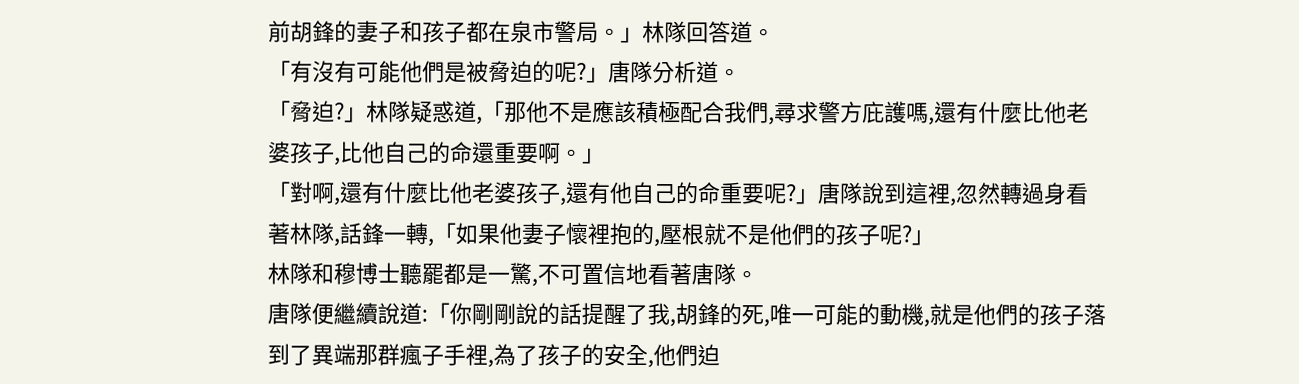前胡鋒的妻子和孩子都在泉市警局。」林隊回答道。
「有沒有可能他們是被脅迫的呢?」唐隊分析道。
「脅迫?」林隊疑惑道,「那他不是應該積極配合我們,尋求警方庇護嗎,還有什麼比他老婆孩子,比他自己的命還重要啊。」
「對啊,還有什麼比他老婆孩子,還有他自己的命重要呢?」唐隊說到這裡,忽然轉過身看著林隊,話鋒一轉,「如果他妻子懷裡抱的,壓根就不是他們的孩子呢?」
林隊和穆博士聽罷都是一驚,不可置信地看著唐隊。
唐隊便繼續說道:「你剛剛說的話提醒了我,胡鋒的死,唯一可能的動機,就是他們的孩子落到了異端那群瘋子手裡,為了孩子的安全,他們迫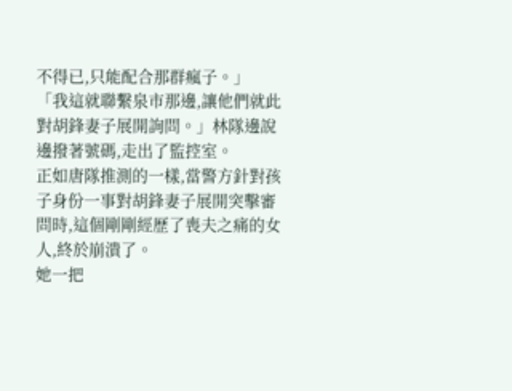不得已,只能配合那群瘋子。」
「我這就聯繫泉市那邊,讓他們就此對胡鋒妻子展開詢問。」林隊邊說邊撥著號碼,走出了監控室。
正如唐隊推測的一樣,當警方針對孩子身份一事對胡鋒妻子展開突擊審問時,這個剛剛經歷了喪夫之痛的女人,終於崩潰了。
她一把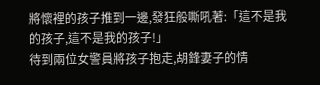將懷裡的孩子推到一邊,發狂般嘶吼著:「這不是我的孩子,這不是我的孩子!」
待到兩位女警員將孩子抱走,胡鋒妻子的情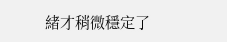緒才稍微穩定了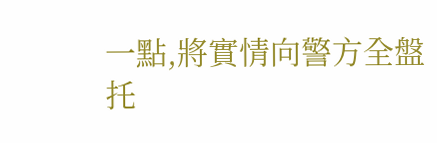一點,將實情向警方全盤托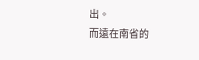出。
而遠在南省的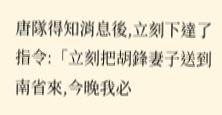唐隊得知消息後,立刻下達了指令:「立刻把胡鋒妻子送到南省來,今晚我必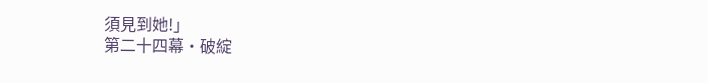須見到她!」
第二十四幕•破綻